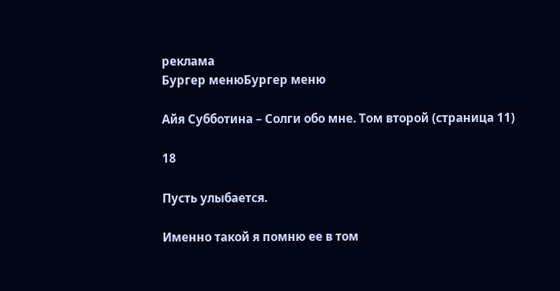реклама
Бургер менюБургер меню

Айя Субботина – Солги обо мне. Том второй (страница 11)

18

Пусть улыбается.

Именно такой я помню ее в том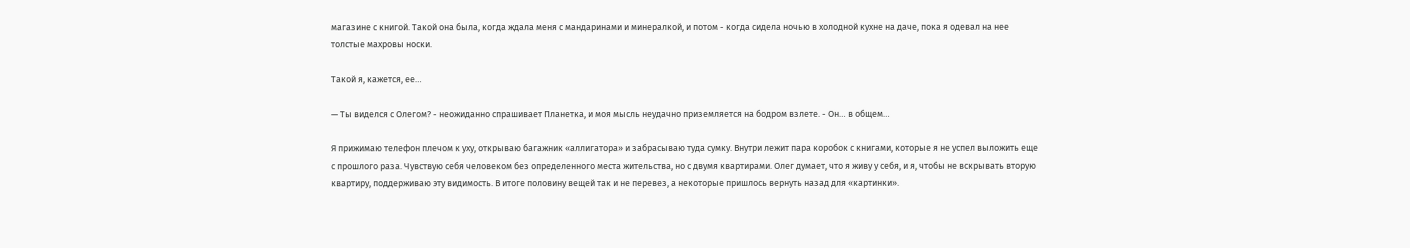магазине с книгой. Такой она была, когда ждала меня с мандаринами и минералкой, и потом - когда сидела ночью в холодной кухне на даче, пока я одевал на нее толстые махровы носки.

Такой я, кажется, ее…

— Ты виделся с Олегом? - неожиданно спрашивает Планетка, и моя мысль неудачно приземляется на бодром взлете. - Он… в общем…

Я прижимаю телефон плечом к уху, открываю багажник «аллигатора» и забрасываю туда сумку. Внутри лежит пара коробок с книгами, которые я не успел выложить еще с прошлого раза. Чувствую себя человеком без определенного места жительства, но с двумя квартирами. Олег думает, что я живу у себя, и я, чтобы не вскрывать вторую квартиру, поддерживаю эту видимость. В итоге половину вещей так и не перевез, а некоторые пришлось вернуть назад для «картинки».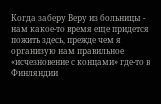Когда заберу Веру из больницы - нам какое-то время еще придется пожить здесь, прежде чем я организую нам правильное «исчезновение с концами» где-то в Финляндии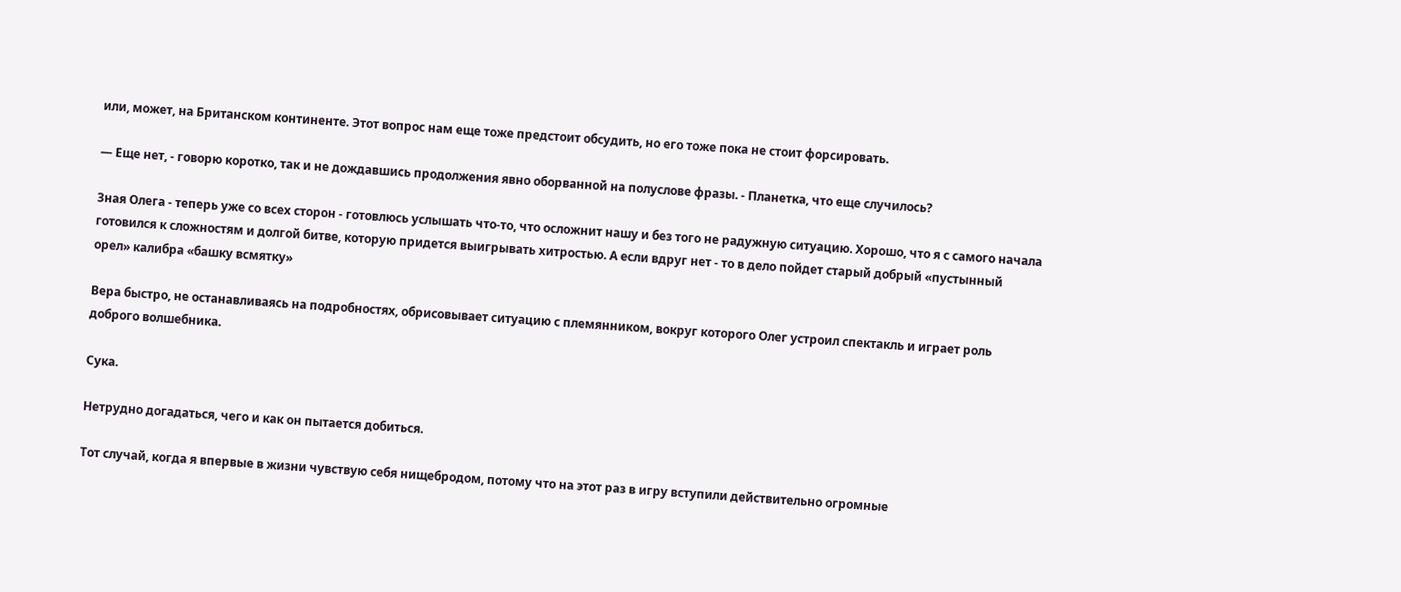или, может, на Британском континенте. Этот вопрос нам еще тоже предстоит обсудить, но его тоже пока не стоит форсировать.

— Еще нет, - говорю коротко, так и не дождавшись продолжения явно оборванной на полуслове фразы. - Планетка, что еще случилось?

Зная Олега - теперь уже со всех сторон - готовлюсь услышать что-то, что осложнит нашу и без того не радужную ситуацию. Хорошо, что я с самого начала готовился к сложностям и долгой битве, которую придется выигрывать хитростью. А если вдруг нет - то в дело пойдет старый добрый «пустынный орел» калибра «башку всмятку»

Вера быстро, не останавливаясь на подробностях, обрисовывает ситуацию с племянником, вокруг которого Олег устроил спектакль и играет роль доброго волшебника.

Сука.

Нетрудно догадаться, чего и как он пытается добиться.

Тот случай, когда я впервые в жизни чувствую себя нищебродом, потому что на этот раз в игру вступили действительно огромные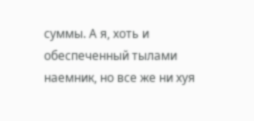суммы. А я, хоть и обеспеченный тылами наемник, но все же ни хуя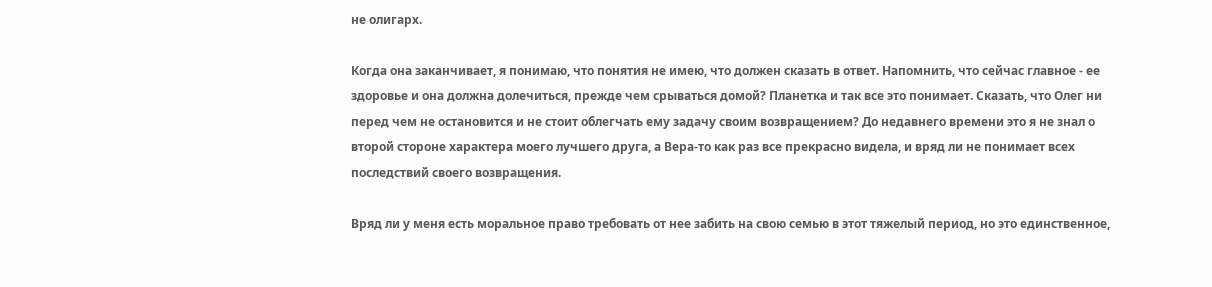не олигарх.

Когда она заканчивает, я понимаю, что понятия не имею, что должен сказать в ответ. Напомнить, что сейчас главное - ее здоровье и она должна долечиться, прежде чем срываться домой? Планетка и так все это понимает. Сказать, что Олег ни перед чем не остановится и не стоит облегчать ему задачу своим возвращением? До недавнего времени это я не знал о второй стороне характера моего лучшего друга, а Вера-то как раз все прекрасно видела, и вряд ли не понимает всех последствий своего возвращения.

Вряд ли у меня есть моральное право требовать от нее забить на свою семью в этот тяжелый период, но это единственное,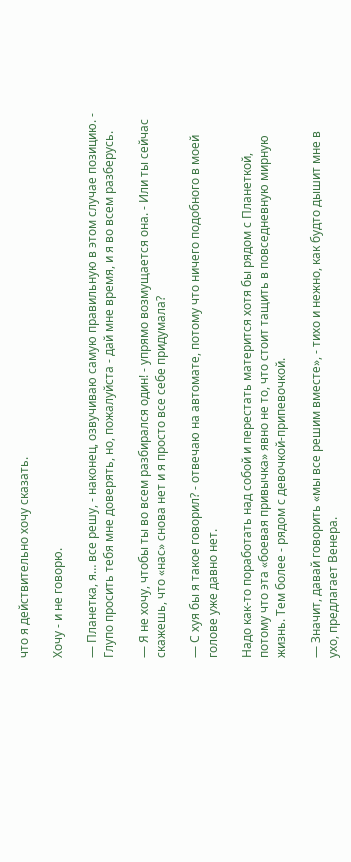что я действительно хочу сказать.

Хочу - и не говорю.

— Планетка, я… все решу, - наконец, озвучиваю самую правильную в этом случае позицию. - Глупо просить тебя мне доверять, но, пожалуйста - дай мне время, и я во всем разберусь.

— Я не хочу, чтобы ты во всем разбирался один! - упрямо возмущается она. - Или ты сейчас скажешь, что «нас» снова нет и я просто все себе придумала?

— С хуя бы я такое говорил? - отвечаю на автомате, потому что ничего подобного в моей голове уже давно нет.

Надо как-то поработать над собой и перестать матерится хотя бы рядом с Планеткой, потому что эта «боевая привычка» явно не то, что стоит тащить в повседневную мирную жизнь. Тем более - рядом с девочкой-припевочкой.

— Значит, давай говорить «мы все решим вместе», - тихо и нежно, как будто дышит мне в ухо, предлагает Венера.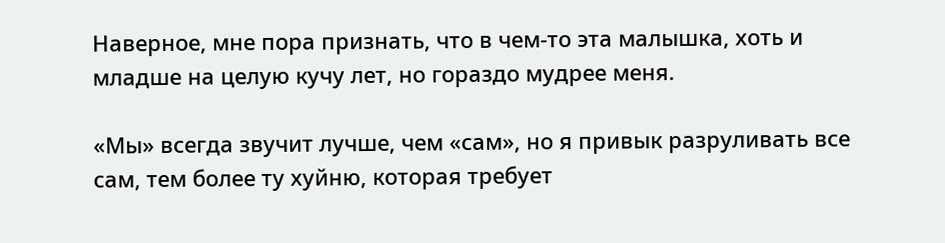Наверное, мне пора признать, что в чем-то эта малышка, хоть и младше на целую кучу лет, но гораздо мудрее меня.

«Мы» всегда звучит лучше, чем «сам», но я привык разруливать все сам, тем более ту хуйню, которая требует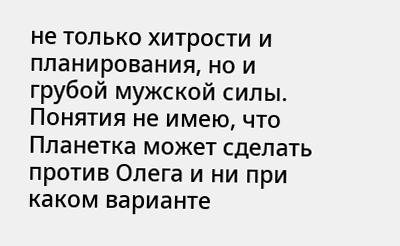не только хитрости и планирования, но и грубой мужской силы. Понятия не имею, что Планетка может сделать против Олега и ни при каком варианте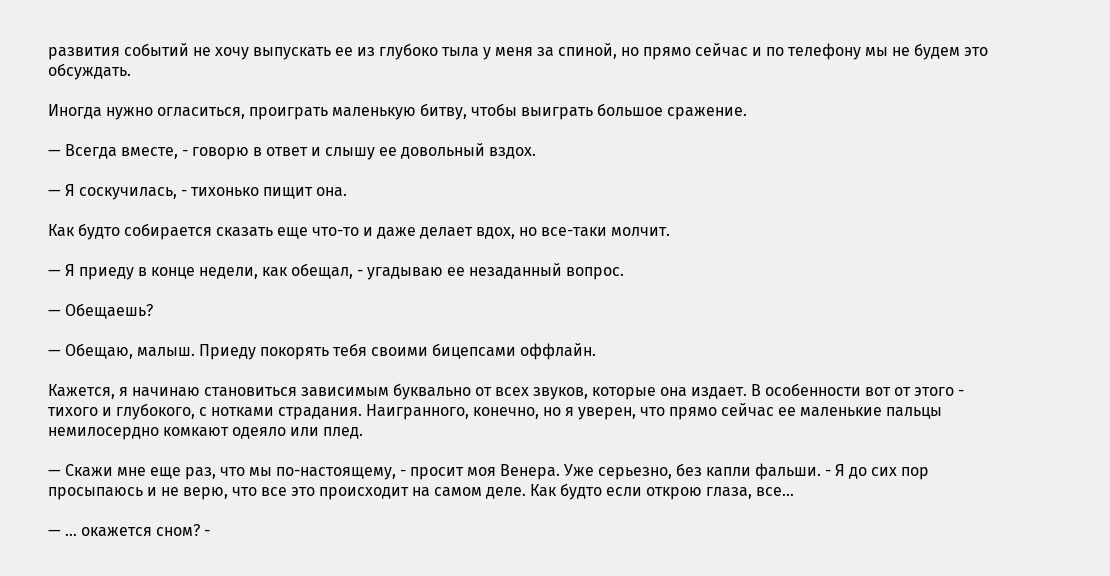развития событий не хочу выпускать ее из глубоко тыла у меня за спиной, но прямо сейчас и по телефону мы не будем это обсуждать.

Иногда нужно огласиться, проиграть маленькую битву, чтобы выиграть большое сражение.

— Всегда вместе, - говорю в ответ и слышу ее довольный вздох.

— Я соскучилась, - тихонько пищит она.

Как будто собирается сказать еще что-то и даже делает вдох, но все-таки молчит.

— Я приеду в конце недели, как обещал, - угадываю ее незаданный вопрос.

— Обещаешь?

— Обещаю, малыш. Приеду покорять тебя своими бицепсами оффлайн.

Кажется, я начинаю становиться зависимым буквально от всех звуков, которые она издает. В особенности вот от этого - тихого и глубокого, с нотками страдания. Наигранного, конечно, но я уверен, что прямо сейчас ее маленькие пальцы немилосердно комкают одеяло или плед.

— Скажи мне еще раз, что мы по-настоящему, - просит моя Венера. Уже серьезно, без капли фальши. - Я до сих пор просыпаюсь и не верю, что все это происходит на самом деле. Как будто если открою глаза, все…

— … окажется сном? -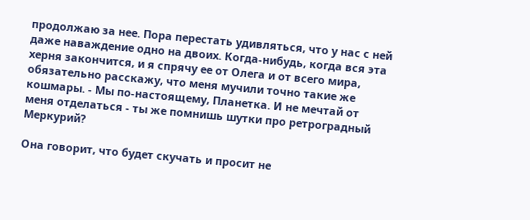продолжаю за нее. Пора перестать удивляться, что у нас с ней даже наваждение одно на двоих. Когда-нибудь, когда вся эта херня закончится, и я спрячу ее от Олега и от всего мира, обязательно расскажу, что меня мучили точно такие же кошмары. - Мы по-настоящему, Планетка. И не мечтай от меня отделаться - ты же помнишь шутки про ретроградный Меркурий?

Она говорит, что будет скучать и просит не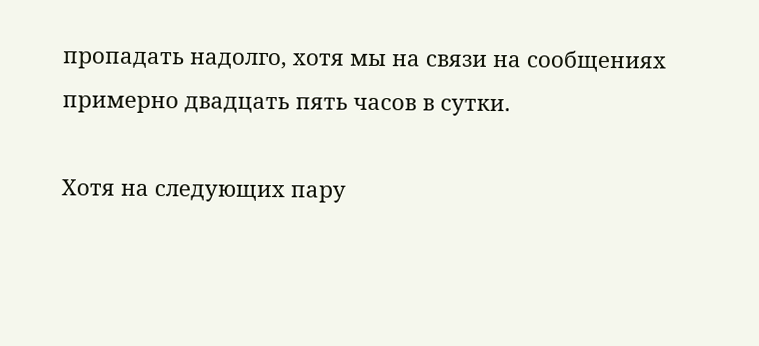пропадать надолго, хотя мы на связи на сообщениях примерно двадцать пять часов в сутки.

Хотя на следующих пару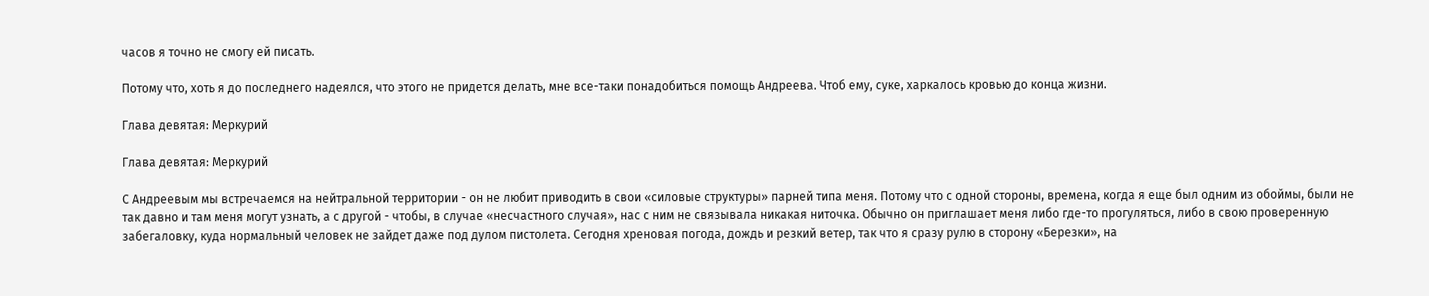часов я точно не смогу ей писать.

Потому что, хоть я до последнего надеялся, что этого не придется делать, мне все-таки понадобиться помощь Андреева. Чтоб ему, суке, харкалось кровью до конца жизни.

Глава девятая: Меркурий

Глава девятая: Меркурий

С Андреевым мы встречаемся на нейтральной территории - он не любит приводить в свои «силовые структуры» парней типа меня. Потому что с одной стороны, времена, когда я еще был одним из обоймы, были не так давно и там меня могут узнать, а с другой - чтобы, в случае «несчастного случая», нас с ним не связывала никакая ниточка. Обычно он приглашает меня либо где-то прогуляться, либо в свою проверенную забегаловку, куда нормальный человек не зайдет даже под дулом пистолета. Сегодня хреновая погода, дождь и резкий ветер, так что я сразу рулю в сторону «Березки», на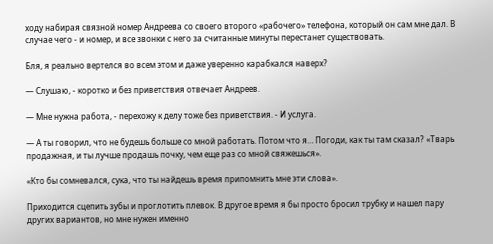ходу набирая связной номер Андреева со своего второго «рабочего» телефона, который он сам мне дал. В случае чего - и номер, и все звонки с него за считанные минуты перестанет существовать.

Бля, я реально вертелся во всем этом и даже уверенно карабкался наверх?

— Слушаю, - коротко и без приветствия отвечает Андреев.

— Мне нужна работа, - перехожу к делу тоже без приветствия. - И услуга.

— А ты говорил, что не будешь больше со мной работать. Потом что я… Погоди, как ты там сказал? «Тварь продажная, и ты лучше продашь почку, чем еще раз со мной свяжешься».

«Кто бы сомневался, сука, что ты найдешь время припомнить мне эти слова».

Приходится сцепить зубы и проглотить плевок. В другое время я бы просто бросил трубку и нашел пару других вариантов, но мне нужен именно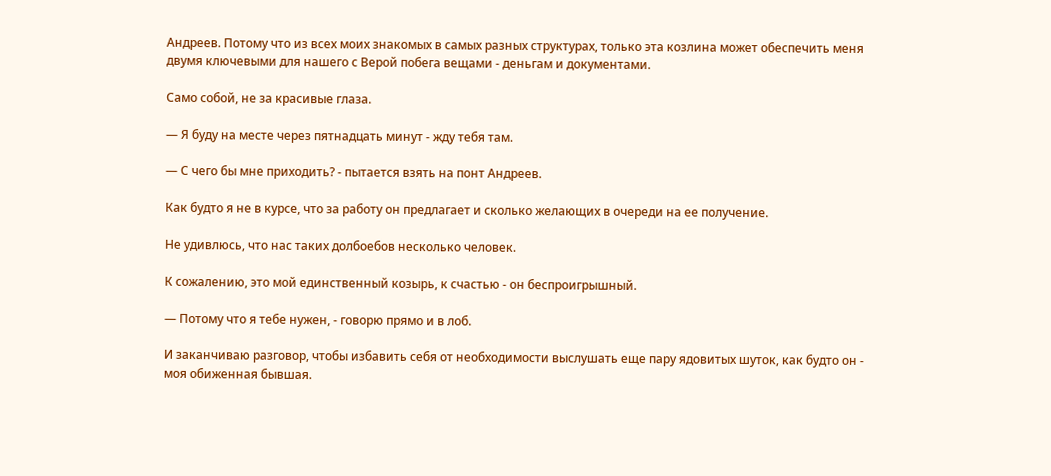Андреев. Потому что из всех моих знакомых в самых разных структурах, только эта козлина может обеспечить меня двумя ключевыми для нашего с Верой побега вещами - деньгам и документами.

Само собой, не за красивые глаза.

— Я буду на месте через пятнадцать минут - жду тебя там.

— С чего бы мне приходить? - пытается взять на понт Андреев.

Как будто я не в курсе, что за работу он предлагает и сколько желающих в очереди на ее получение.

Не удивлюсь, что нас таких долбоебов несколько человек.

К сожалению, это мой единственный козырь, к счастью - он беспроигрышный.

— Потому что я тебе нужен, - говорю прямо и в лоб.

И заканчиваю разговор, чтобы избавить себя от необходимости выслушать еще пару ядовитых шуток, как будто он - моя обиженная бывшая.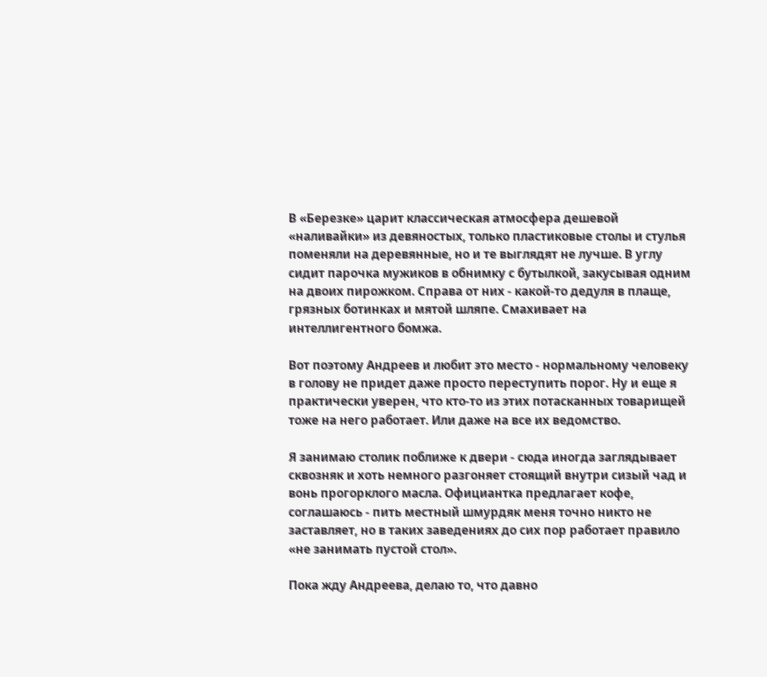В «Березке» царит классическая атмосфера дешевой «наливайки» из девяностых, только пластиковые столы и стулья поменяли на деревянные, но и те выглядят не лучше. В углу сидит парочка мужиков в обнимку с бутылкой, закусывая одним на двоих пирожком. Справа от них - какой-то дедуля в плаще, грязных ботинках и мятой шляпе. Смахивает на интеллигентного бомжа.

Вот поэтому Андреев и любит это место - нормальному человеку в голову не придет даже просто переступить порог. Ну и еще я практически уверен, что кто-то из этих потасканных товарищей тоже на него работает. Или даже на все их ведомство.

Я занимаю столик поближе к двери - сюда иногда заглядывает сквозняк и хоть немного разгоняет стоящий внутри сизый чад и вонь прогорклого масла. Официантка предлагает кофе, соглашаюсь - пить местный шмурдяк меня точно никто не заставляет, но в таких заведениях до сих пор работает правило «не занимать пустой стол».

Пока жду Андреева, делаю то, что давно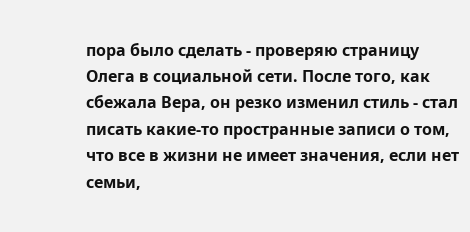пора было сделать - проверяю страницу Олега в социальной сети. После того, как сбежала Вера, он резко изменил стиль - стал писать какие-то пространные записи о том, что все в жизни не имеет значения, если нет семьи,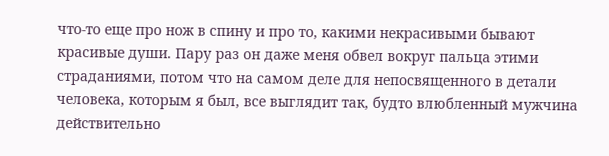что-то еще про нож в спину и про то, какими некрасивыми бывают красивые души. Пару раз он даже меня обвел вокруг пальца этими страданиями, потом что на самом деле для непосвященного в детали человека, которым я был, все выглядит так, будто влюбленный мужчина действительно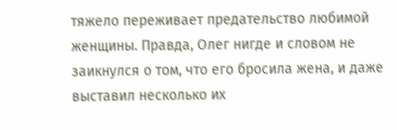тяжело переживает предательство любимой женщины. Правда, Олег нигде и словом не заикнулся о том, что его бросила жена, и даже выставил несколько их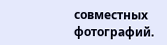совместных фотографий.